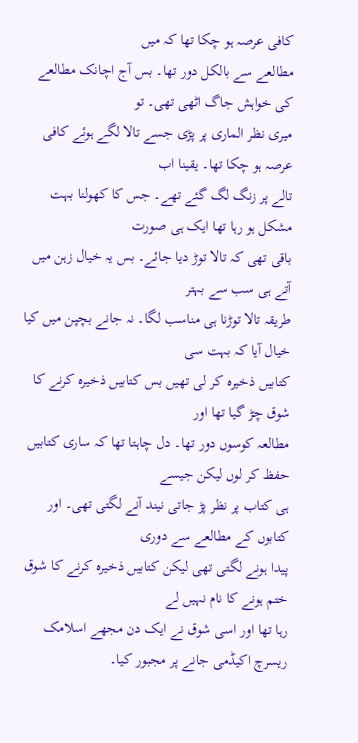کافی عرصہ ہو چکا تھا کہ میں
مطالعے سے بالکل دور تھا۔ بس آج اچانک مطالعے کی خواہش جاگ اٹھی تھی۔ تو
میری نظر الماری پر پڑی جسے تالا لگے ہوئے کافی عرصہ ہو چکا تھا۔ یقینا اب
تالے پر زنگ لگ گئے تھے۔ جس کا کھولنا بہت مشکل ہو رہا تھا ایک ہی صورت
باقی تھی کہ تالا توڑ دیا جائے۔ بس یہ خیال زہن میں آتے ہی سب سے بہتر
طریقہ تالا توڑنا ہی مناسب لگا۔ نہ جانے بچپن میں کیا خیال آیا کہ بہت سی
کتابیں ذخیرہ کر لی تھیں بس کتابیں ذخیرہ کرنے کا شوق چڑ گیا تھا اور
مطالعہ کوسوں دور تھا۔ دل چاہتا تھا کہ ساری کتابیں حفظ کر لوں لیکن جیسے
ہی کتاب پر نظر پڑ جاتی نیند آنے لگتی تھی۔ اور کتابوں کے مطالعے سے دوری
پیدا ہونے لگتی تھی لیکن کتابیں ذخیرہ کرنے کا شوق ختم ہونے کا نام نہیں لے
رہا تھا اور اسی شوق نے ایک دن مجھے اسلامک ریسرچ اکیڈمی جانے پر مجبور کیا۔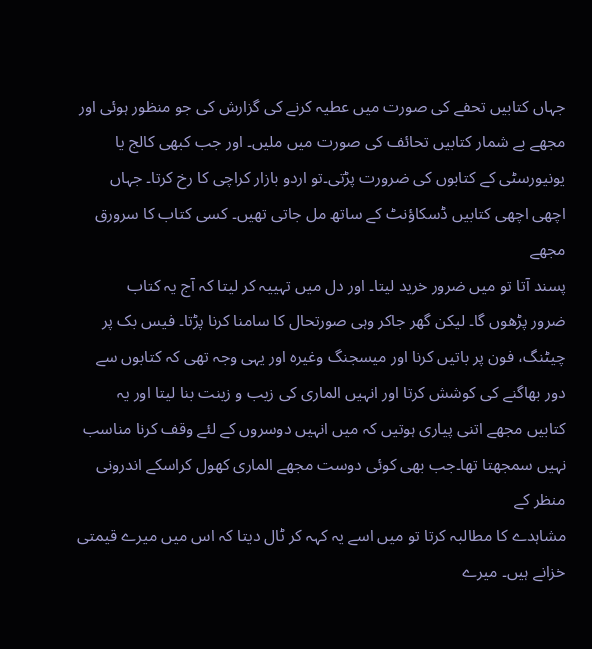جہاں کتابیں تحفے کی صورت میں عطیہ کرنے کی گزارش کی جو منظور ہوئی اور
مجھے بے شمار کتابیں تحائف کی صورت میں ملیں۔ اور جب کبھی کالج یا
یونیورسٹی کے کتابوں کی ضرورت پڑتی۔تو اردو بازار کراچی کا رخ کرتا۔ جہاں
اچھی اچھی کتابیں ڈسکاؤنٹ کے ساتھ مل جاتی تھیں۔ کسی کتاب کا سرورق مجھے
پسند آتا تو میں ضرور خرید لیتا۔ اور دل میں تہییہ کر لیتا کہ آج یہ کتاب
ضرور پڑھوں گا۔ لیکن گھر جاکر وہی صورتحال کا سامنا کرنا پڑتا۔ فیس بک پر
چیٹنگ، فون پر باتیں کرنا اور میسجنگ وغیرہ اور یہی وجہ تھی کہ کتابوں سے
دور بھاگنے کی کوشش کرتا اور انہیں الماری کی زیب و زینت بنا لیتا اور یہ
کتابیں مجھے اتنی پیاری ہوتیں کہ میں انہیں دوسروں کے لئے وقف کرنا مناسب
نہیں سمجھتا تھا۔جب بھی کوئی دوست مجھے الماری کھول کراسکے اندرونی منظر کے
مشاہدے کا مطالبہ کرتا تو میں اسے یہ کہہ کر ٹال دیتا کہ اس میں میرے قیمتی
خزانے ہیں۔ میرے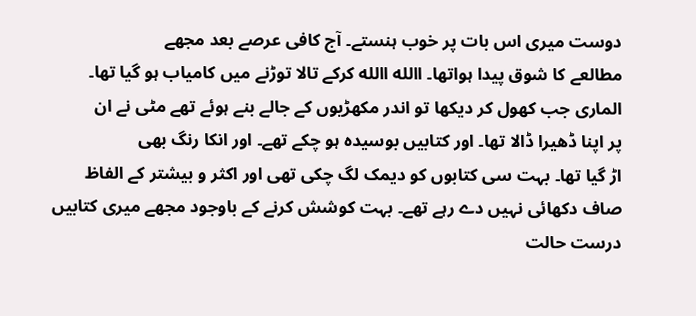دوست میری اس بات پر خوب ہنستے۔ آج کافی عرصے بعد مجھے
مطالعے کا شوق پیدا ہواتھا۔ االله االله کرکے تالا توڑنے میں کامیاب ہو گیا تھا۔
الماری جب کھول کر دیکھا تو اندر مکھڑیوں کے جالے بنے ہوئے تھے مٹی نے ان
پر اپنا ڈھیرا ڈالا تھا۔ اور کتابیں بوسیدہ ہو چکے تھے۔ اور انکا رنگ بھی
اڑ گیا تھا۔ بہت سی کتابوں کو دیمک لگ چکی تھی اور اکثر و بیشتر کے الفاظ
صاف دکھائی نہیں دے رہے تھے۔ بہت کوشش کرنے کے باوجود مجھے میری کتابیں
درست حالت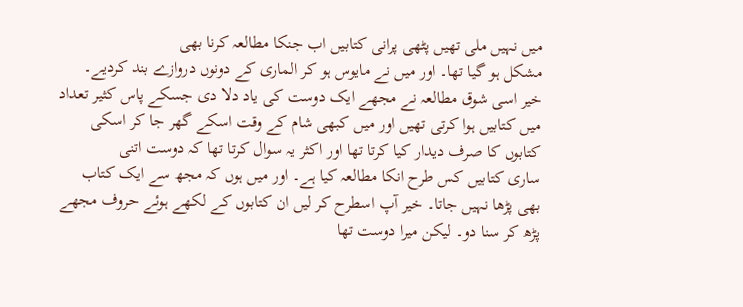میں نہیں ملی تھیں پٹھی پرانی کتابیں اب جنکا مطالعہ کرنا بھی
مشکل ہو گیا تھا۔ اور میں نے مایوس ہو کر الماری کے دونوں دروازے بند کردیے۔
خیر اسی شوق مطالعہ نے مجھے ایک دوست کی یاد دلا دی جسکے پاس کثیر تعداد
میں کتابیں ہوا کرتی تھیں اور میں کبھی شام کے وقت اسکے گھر جا کر اسکی
کتابوں کا صرف دیدار کیا کرتا تھا اور اکثر یہ سوال کرتا تھا کہ دوست اتنی
ساری کتابیں کس طرح انکا مطالعہ کیا ہے۔ اور میں ہوں کہ مجھ سے ایک کتاب
بھی پڑھا نہیں جاتا۔ خیر آپ اسطرح کر لیں ان کتابوں کے لکھے ہوئے حروف مجھے
پڑھ کر سنا دو۔ لیکن میرا دوست تھا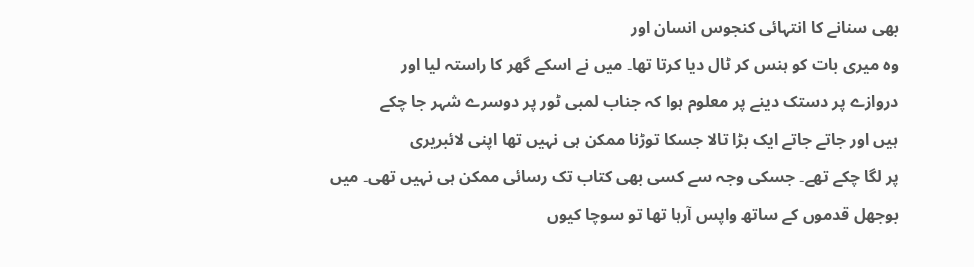بھی سنانے کا انتہائی کنجوس انسان اور
وہ میری بات کو ہنس کر ٹال دیا کرتا تھا۔ میں نے اسکے گھر کا راستہ لیا اور
دروازے پر دستک دینے پر معلوم ہوا کہ جناب لمبی ٹور پر دوسرے شہر جا چکے
ہیں اور جاتے جاتے ایک بڑا تالا جسکا توڑنا ممکن ہی نہیں تھا اپنی لائبریری
پر لگا چکے تھے۔ جسکی وجہ سے کسی بھی کتاب تک رسائی ممکن ہی نہیں تھی۔ میں
بوجھل قدموں کے ساتھ واپس آرہا تھا تو سوچا کیوں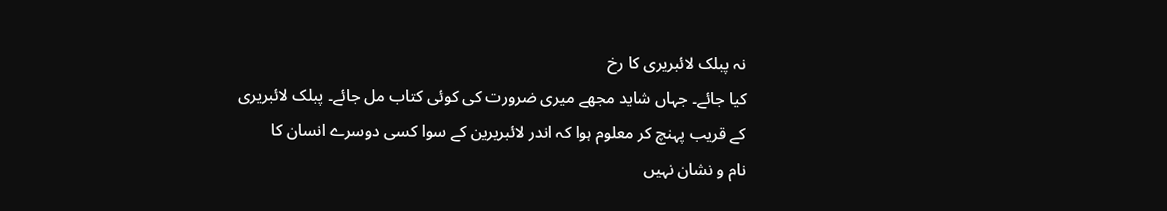نہ پبلک لائبریری کا رخ
کیا جائے۔ جہاں شاید مجھے میری ضرورت کی کوئی کتاب مل جائے۔ پبلک لائبریری
کے قریب پہنچ کر معلوم ہوا کہ اندر لائبریرین کے سوا کسی دوسرے انسان کا
نام و نشان نہیں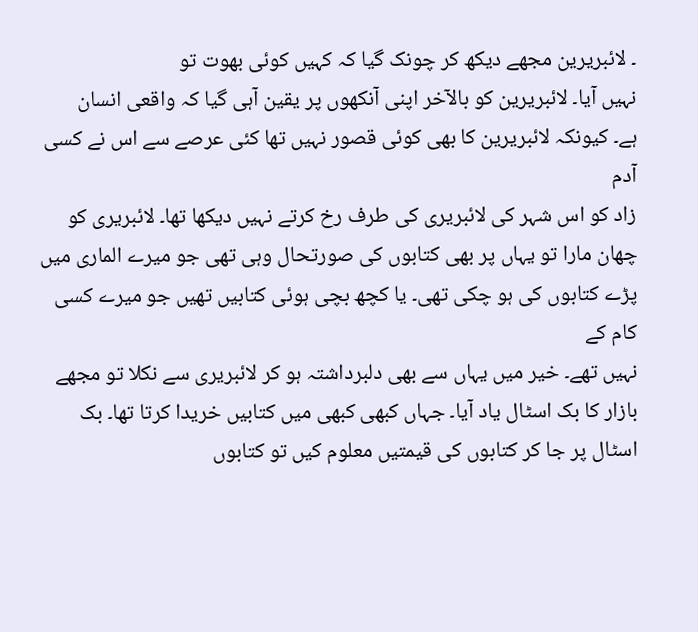۔ لائبریرین مجھے دیکھ کر چونک گیا کہ کہیں کوئی بھوت تو
نہیں آیا۔ لائبریرین کو بالآخر اپنی آنکھوں پر یقین آہی گیا کہ واقعی انسان
ہے۔ کیونکہ لائبریرین کا بھی کوئی قصور نہیں تھا کئی عرصے سے اس نے کسی آدم
زاد کو اس شہر کی لائبریری کی طرف رخ کرتے نہیں دیکھا تھا۔ لائبریری کو
چھان مارا تو یہاں پر بھی کتابوں کی صورتحال وہی تھی جو میرے الماری میں
پڑے کتابوں کی ہو چکی تھی۔ یا کچھ بچی ہوئی کتابیں تھیں جو میرے کسی کام کے
نہیں تھے۔ خیر میں یہاں سے بھی دلبرداشتہ ہو کر لائبریری سے نکلا تو مجھے
بازار کا بک اسٹال یاد آیا۔ جہاں کبھی کبھی میں کتابیں خریدا کرتا تھا۔ بک
اسٹال پر جا کر کتابوں کی قیمتیں معلوم کیں تو کتابوں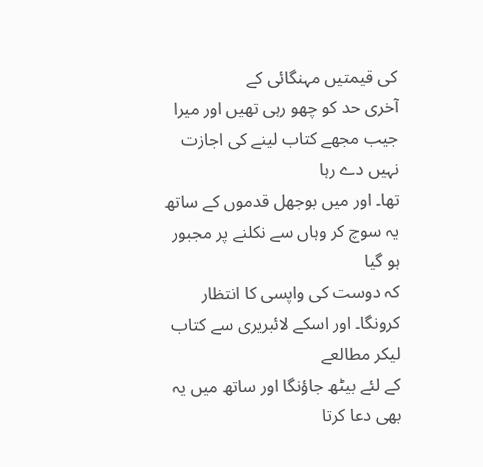کی قیمتیں مہنگائی کے
آخری حد کو چھو رہی تھیں اور میرا جیب مجھے کتاب لینے کی اجازت نہیں دے رہا
تھا۔ اور میں بوجھل قدموں کے ساتھ یہ سوچ کر وہاں سے نکلنے پر مجبور ہو گیا
کہ دوست کی واپسی کا انتظار کرونگا۔ اور اسکے لائبریری سے کتاب لیکر مطالعے
کے لئے بیٹھ جاؤنگا اور ساتھ میں یہ بھی دعا کرتا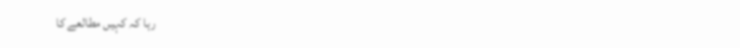رہا کہ کہیں مطالعے کا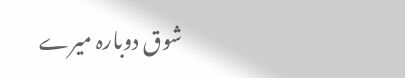شوق دوبارہ میرے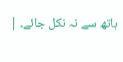ہاتھ سے نہ نکل جائے۔ |